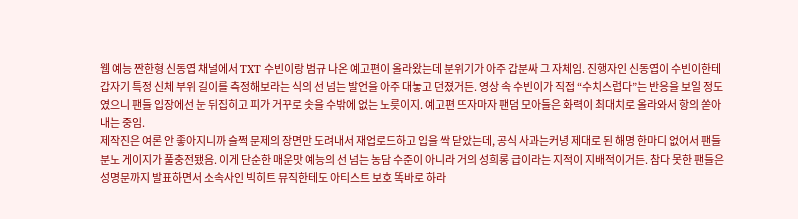웹 예능 짠한형 신동엽 채널에서 TXT 수빈이랑 범규 나온 예고편이 올라왔는데 분위기가 아주 갑분싸 그 자체임. 진행자인 신동엽이 수빈이한테 갑자기 특정 신체 부위 길이를 측정해보라는 식의 선 넘는 발언을 아주 대놓고 던졌거든. 영상 속 수빈이가 직접 “수치스럽다”는 반응을 보일 정도였으니 팬들 입장에선 눈 뒤집히고 피가 거꾸로 솟을 수밖에 없는 노릇이지. 예고편 뜨자마자 팬덤 모아들은 화력이 최대치로 올라와서 항의 쏟아내는 중임.
제작진은 여론 안 좋아지니까 슬쩍 문제의 장면만 도려내서 재업로드하고 입을 싹 닫았는데, 공식 사과는커녕 제대로 된 해명 한마디 없어서 팬들 분노 게이지가 풀충전됐음. 이게 단순한 매운맛 예능의 선 넘는 농담 수준이 아니라 거의 성희롱 급이라는 지적이 지배적이거든. 참다 못한 팬들은 성명문까지 발표하면서 소속사인 빅히트 뮤직한테도 아티스트 보호 똑바로 하라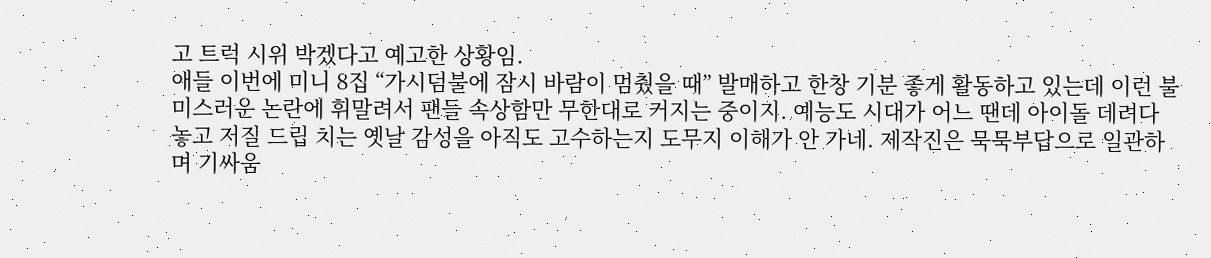고 트럭 시위 박겠다고 예고한 상황임.
애들 이번에 미니 8집 “가시덤불에 잠시 바람이 멈췄을 때” 발매하고 한창 기분 좋게 활동하고 있는데 이런 불미스러운 논란에 휘말려서 팬들 속상함만 무한대로 커지는 중이지. 예능도 시대가 어느 땐데 아이돌 데려다 놓고 저질 드립 치는 옛날 감성을 아직도 고수하는지 도무지 이해가 안 가네. 제작진은 묵묵부답으로 일관하며 기싸움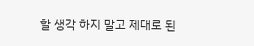할 생각 하지 말고 제대로 된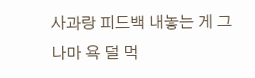사과랑 피드백 내놓는 게 그나마 욕 덜 먹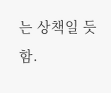는 상책일 듯함.